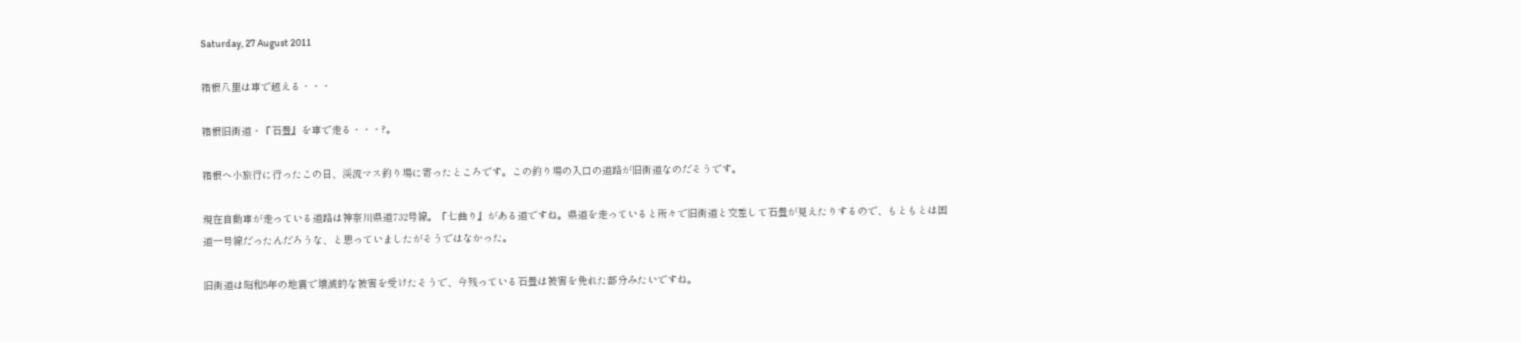Saturday, 27 August 2011

箱根八里は車で越える・・・

箱根旧街道・『石畳』を車で走る・・・?。

箱根へ小旅行に行ったこの日、渓流マス釣り場に寄ったところです。この釣り場の入口の道路が旧街道なのだそうです。

現在自動車が走っている道路は神奈川県道732号線。『七曲り』がある道ですね。県道を走っていると所々で旧街道と交差して石畳が見えたりするので、もともとは国道一号線だったんだろうな、と思っていましたがそうではなかった。

旧街道は昭和5年の地震で壊滅的な被害を受けたそうで、今残っている石畳は被害を免れた部分みたいですね。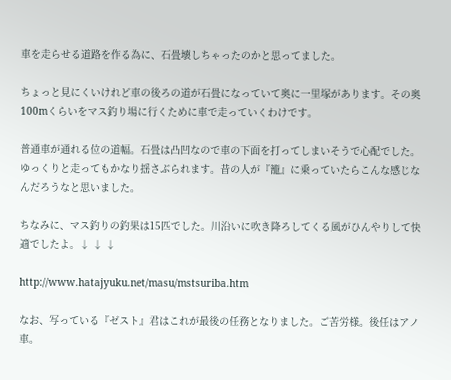車を走らせる道路を作る為に、石畳壊しちゃったのかと思ってました。

ちょっと見にくいけれど車の後ろの道が石畳になっていて奥に一里塚があります。その奥100mくらいをマス釣り場に行くために車で走っていくわけです。

普通車が通れる位の道幅。石畳は凸凹なので車の下面を打ってしまいそうで心配でした。ゆっくりと走ってもかなり揺さぶられます。昔の人が『籠』に乗っていたらこんな感じなんだろうなと思いました。

ちなみに、マス釣りの釣果は15匹でした。川沿いに吹き降ろしてくる風がひんやりして快適でしたよ。↓ ↓ ↓

http://www.hatajyuku.net/masu/mstsuriba.htm

なお、写っている『ゼスト』君はこれが最後の任務となりました。ご苦労様。後任はアノ車。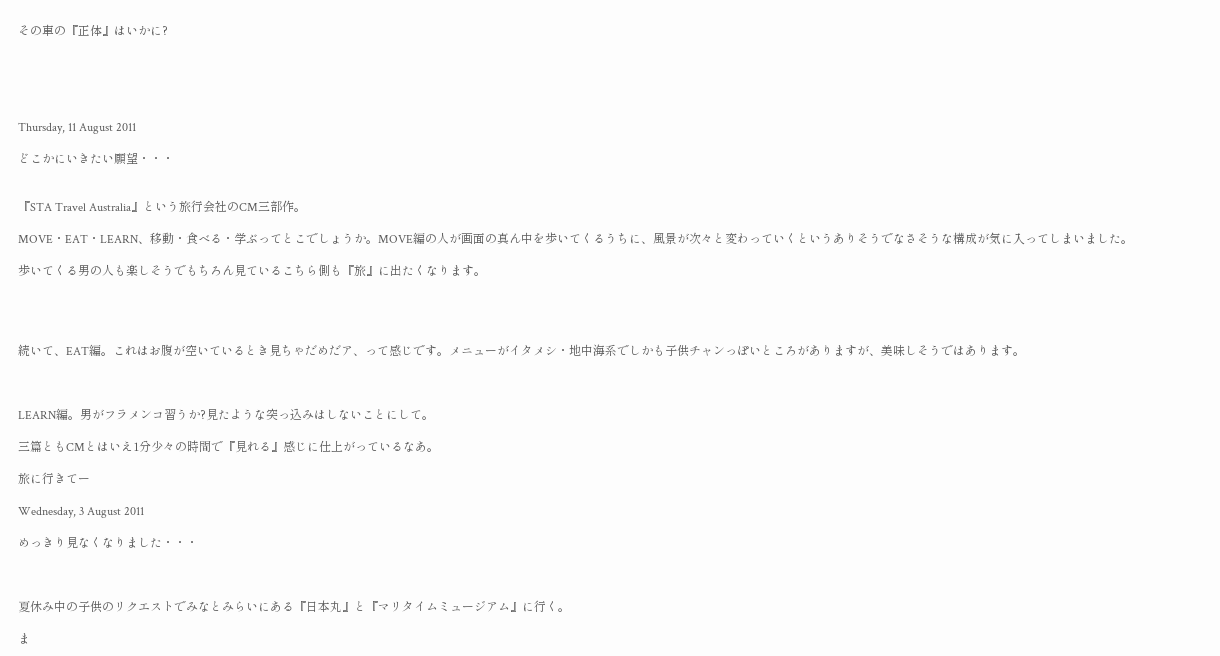その車の『正体』はいかに?





Thursday, 11 August 2011

どこかにいきたい願望・・・


『STA Travel Australia』という旅行会社のCM三部作。

MOVE・EAT・LEARN、移動・食べる・学ぶってとこでしょうか。MOVE編の人が画面の真ん中を歩いてくるうちに、風景が次々と変わっていくというありそうでなさそうな構成が気に入ってしまいました。

歩いてくる男の人も楽しそうでもちろん見ているこちら側も『旅』に出たくなります。




続いて、EAT編。これはお腹が空いているとき見ちゃだめだア、って感じです。メニューがイタメシ・地中海系でしかも子供チャンっぽいところがありますが、美味しそうではあります。



LEARN編。男がフラメンコ習うか?見たような突っ込みはしないことにして。

三篇ともCMとはいえ1分少々の時間で『見れる』感じに仕上がっているなあ。

旅に行きてー

Wednesday, 3 August 2011

めっきり見なくなりました・・・



夏休み中の子供のリクエストでみなとみらいにある『日本丸』と『マリタイムミュージアム』に行く。

ま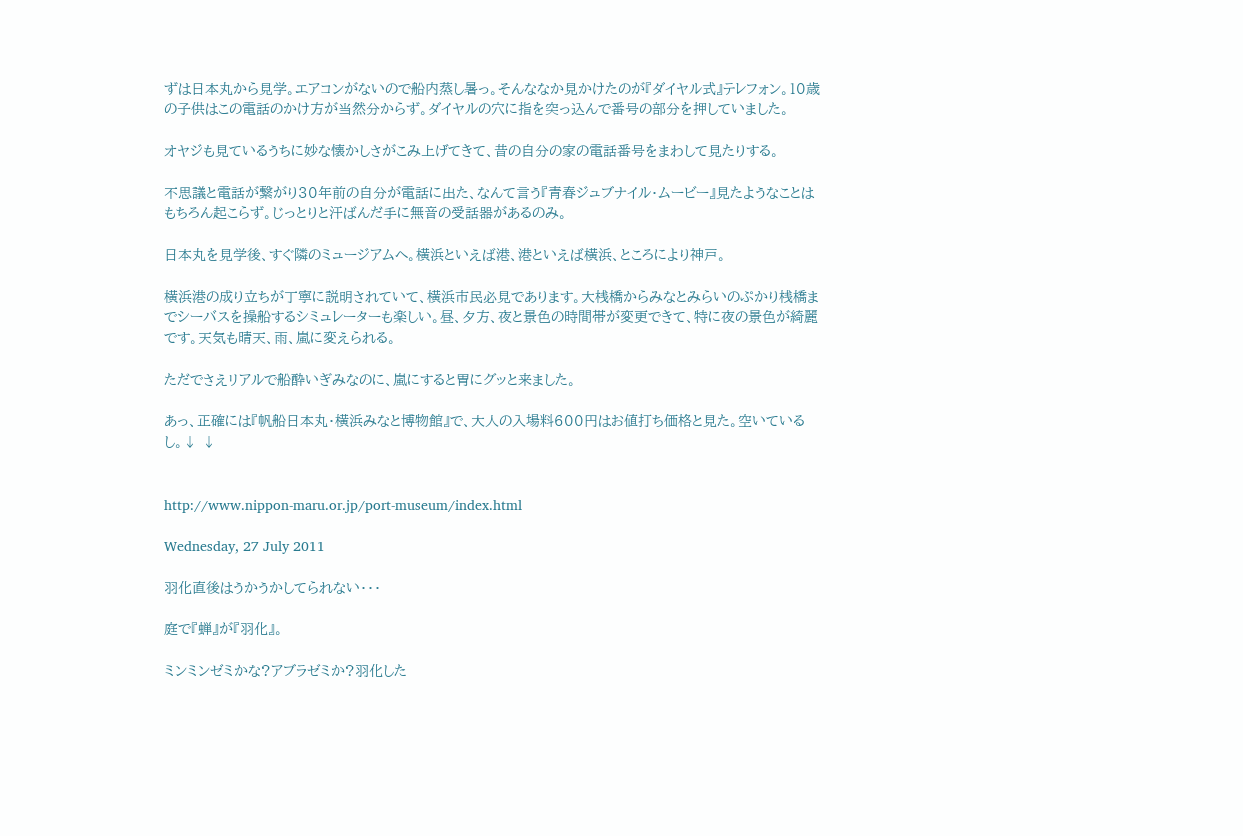ずは日本丸から見学。エアコンがないので船内蒸し暑っ。そんななか見かけたのが『ダイヤル式』テレフォン。10歳の子供はこの電話のかけ方が当然分からず。ダイヤルの穴に指を突っ込んで番号の部分を押していました。

オヤジも見ているうちに妙な懐かしさがこみ上げてきて、昔の自分の家の電話番号をまわして見たりする。

不思議と電話が繋がり30年前の自分が電話に出た、なんて言う『青春ジュブナイル・ムービー』見たようなことはもちろん起こらず。じっとりと汗ばんだ手に無音の受話器があるのみ。

日本丸を見学後、すぐ隣のミュージアムへ。横浜といえば港、港といえば横浜、ところにより神戸。

横浜港の成り立ちが丁寧に説明されていて、横浜市民必見であります。大桟橋からみなとみらいのぷかり桟橋までシーバスを操船するシミュレーターも楽しい。昼、夕方、夜と景色の時間帯が変更できて、特に夜の景色が綺麗です。天気も晴天、雨、嵐に変えられる。

ただでさえリアルで船酔いぎみなのに、嵐にすると胃にグッと来ました。

あっ、正確には『帆船日本丸・横浜みなと博物館』で、大人の入場料600円はお値打ち価格と見た。空いているし。↓ ↓


http://www.nippon-maru.or.jp/port-museum/index.html

Wednesday, 27 July 2011

羽化直後はうかうかしてられない・・・

庭で『蝉』が『羽化』。

ミンミンゼミかな?アブラゼミか?羽化した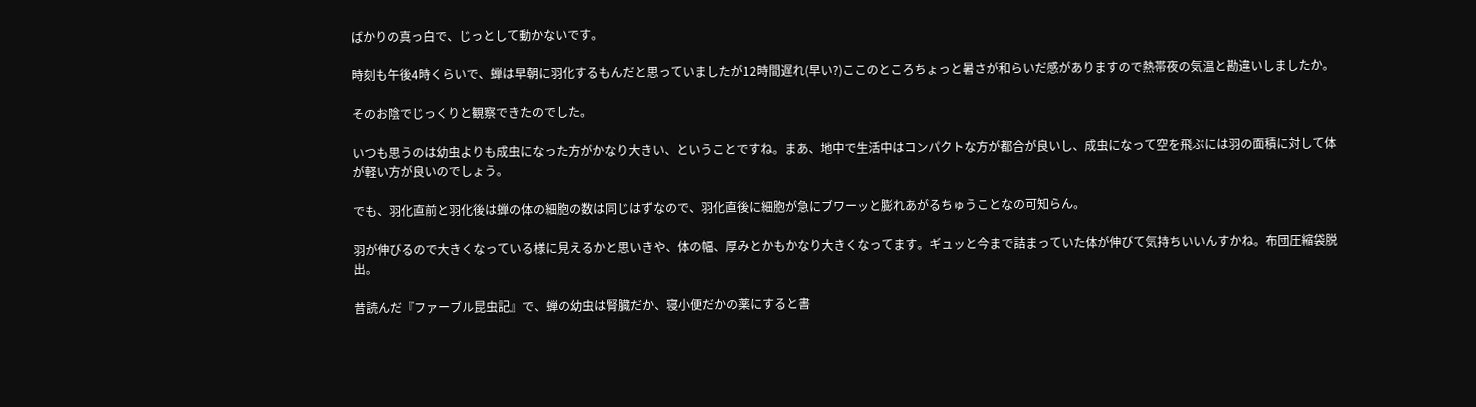ばかりの真っ白で、じっとして動かないです。

時刻も午後4時くらいで、蝉は早朝に羽化するもんだと思っていましたが12時間遅れ(早い?)ここのところちょっと暑さが和らいだ感がありますので熱帯夜の気温と勘違いしましたか。

そのお陰でじっくりと観察できたのでした。

いつも思うのは幼虫よりも成虫になった方がかなり大きい、ということですね。まあ、地中で生活中はコンパクトな方が都合が良いし、成虫になって空を飛ぶには羽の面積に対して体が軽い方が良いのでしょう。

でも、羽化直前と羽化後は蝉の体の細胞の数は同じはずなので、羽化直後に細胞が急にブワーッと膨れあがるちゅうことなの可知らん。

羽が伸びるので大きくなっている様に見えるかと思いきや、体の幅、厚みとかもかなり大きくなってます。ギュッと今まで詰まっていた体が伸びて気持ちいいんすかね。布団圧縮袋脱出。

昔読んだ『ファーブル昆虫記』で、蝉の幼虫は腎臓だか、寝小便だかの薬にすると書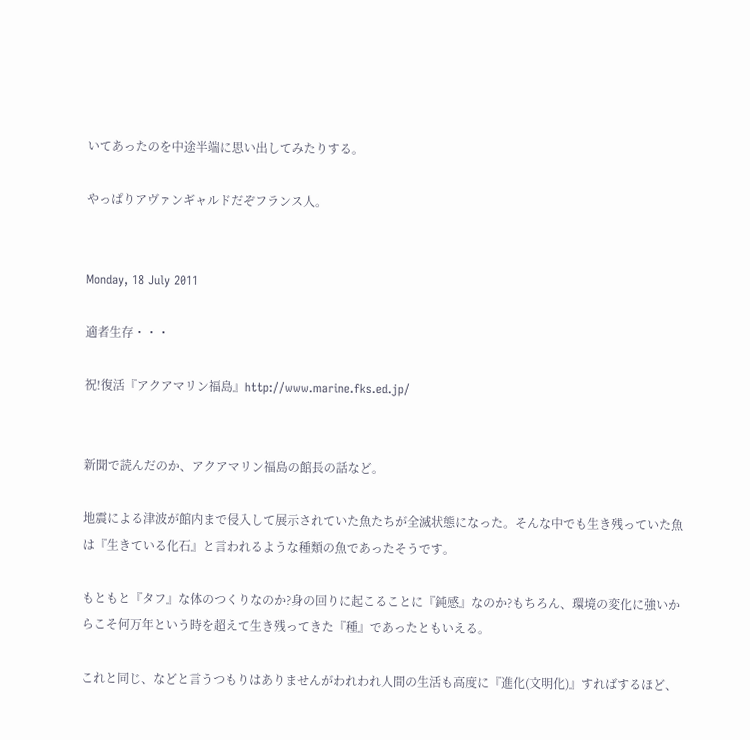いてあったのを中途半端に思い出してみたりする。

やっぱりアヴァンギャルドだぞフランス人。


Monday, 18 July 2011

適者生存・・・

祝!復活『アクアマリン福島』http://www.marine.fks.ed.jp/


新聞で読んだのか、アクアマリン福島の館長の話など。

地震による津波が館内まで侵入して展示されていた魚たちが全滅状態になった。そんな中でも生き残っていた魚は『生きている化石』と言われるような種類の魚であったそうです。

もともと『タフ』な体のつくりなのか?身の回りに起こることに『鈍感』なのか?もちろん、環境の変化に強いからこそ何万年という時を超えて生き残ってきた『種』であったともいえる。

これと同じ、などと言うつもりはありませんがわれわれ人間の生活も高度に『進化(文明化)』すればするほど、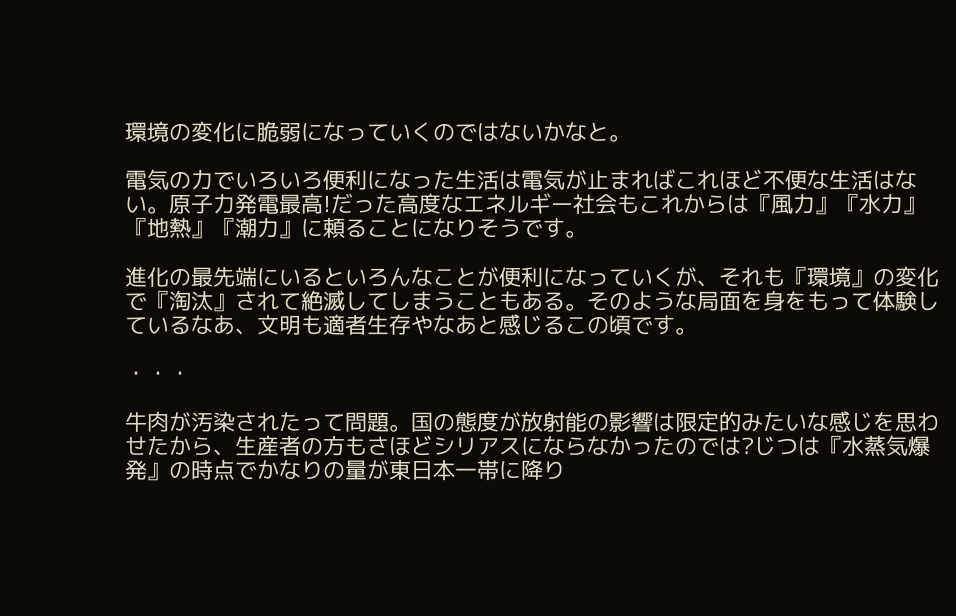環境の変化に脆弱になっていくのではないかなと。

電気の力でいろいろ便利になった生活は電気が止まればこれほど不便な生活はない。原子力発電最高!だった高度なエネルギー社会もこれからは『風力』『水力』『地熱』『潮力』に頼ることになりそうです。

進化の最先端にいるといろんなことが便利になっていくが、それも『環境』の変化で『淘汰』されて絶滅してしまうこともある。そのような局面を身をもって体験しているなあ、文明も適者生存やなあと感じるこの頃です。

・・・

牛肉が汚染されたって問題。国の態度が放射能の影響は限定的みたいな感じを思わせたから、生産者の方もさほどシリアスにならなかったのでは?じつは『水蒸気爆発』の時点でかなりの量が東日本一帯に降り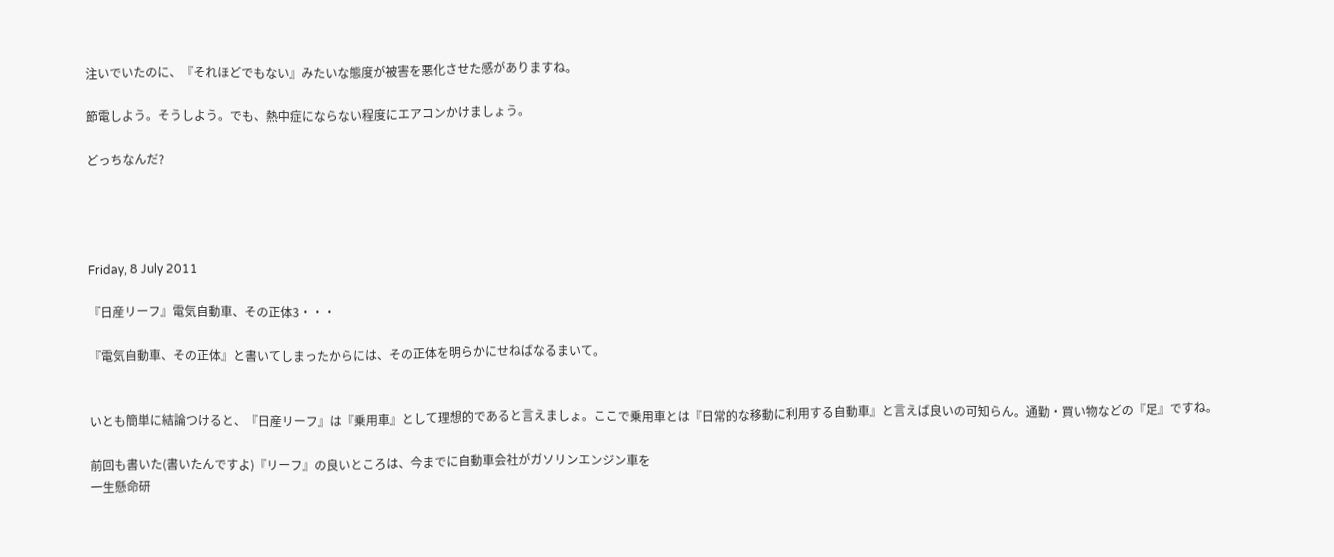注いでいたのに、『それほどでもない』みたいな態度が被害を悪化させた感がありますね。

節電しよう。そうしよう。でも、熱中症にならない程度にエアコンかけましょう。

どっちなんだ?




Friday, 8 July 2011

『日産リーフ』電気自動車、その正体3・・・

『電気自動車、その正体』と書いてしまったからには、その正体を明らかにせねばなるまいて。


いとも簡単に結論つけると、『日産リーフ』は『乗用車』として理想的であると言えましょ。ここで乗用車とは『日常的な移動に利用する自動車』と言えば良いの可知らん。通勤・買い物などの『足』ですね。

前回も書いた(書いたんですよ)『リーフ』の良いところは、今までに自動車会社がガソリンエンジン車を
一生懸命研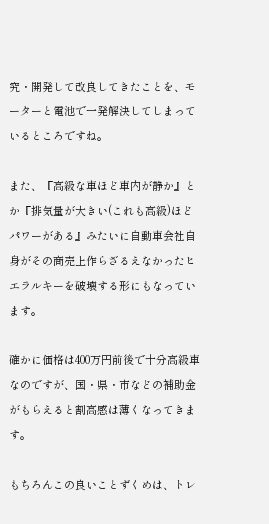究・開発して改良してきたことを、モーターと電池で一発解決してしまっているところですね。

また、『高級な車ほど車内が静か』とか『排気量が大きい(これも高級)ほどパワーがある』みたいに自動車会社自身がその商売上作らざるえなかったヒエラルキーを破壊する形にもなっています。

確かに価格は400万円前後で十分高級車なのですが、国・県・市などの補助金がもらえると割高感は薄くなってきます。

もちろんこの良いことずくめは、トレ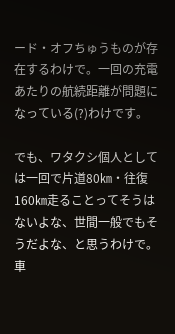ード・オフちゅうものが存在するわけで。一回の充電あたりの航続距離が問題になっている(?)わけです。

でも、ワタクシ個人としては一回で片道80㎞・往復160㎞走ることってそうはないよな、世間一般でもそうだよな、と思うわけで。車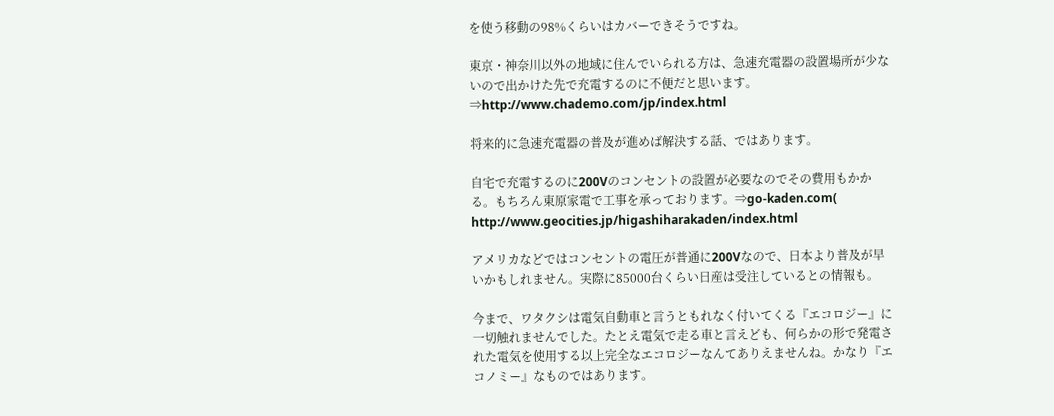を使う移動の98%くらいはカバーできそうですね。

東京・神奈川以外の地域に住んでいられる方は、急速充電器の設置場所が少ないので出かけた先で充電するのに不便だと思います。⇒http://www.chademo.com/jp/index.html

将来的に急速充電器の普及が進めば解決する話、ではあります。

自宅で充電するのに200Vのコンセントの設置が必要なのでその費用もかかる。もちろん東原家電で工事を承っております。⇒go-kaden.com( http://www.geocities.jp/higashiharakaden/index.html

アメリカなどではコンセントの電圧が普通に200Vなので、日本より普及が早いかもしれません。実際に85000台くらい日産は受注しているとの情報も。

今まで、ワタクシは電気自動車と言うともれなく付いてくる『エコロジー』に一切触れませんでした。たとえ電気で走る車と言えども、何らかの形で発電された電気を使用する以上完全なエコロジーなんてありえませんね。かなり『エコノミー』なものではあります。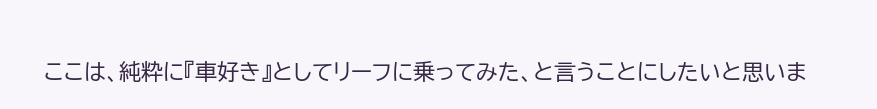ここは、純粋に『車好き』としてリーフに乗ってみた、と言うことにしたいと思いま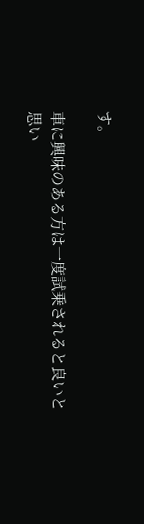す。

車に興味のある方は一度試乗されると良いと思い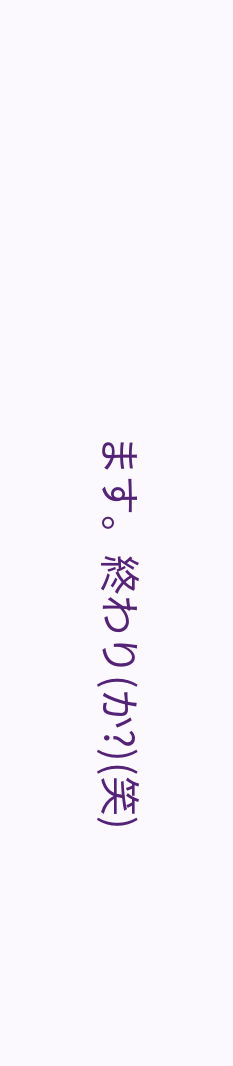ます。終わり(か?)(笑)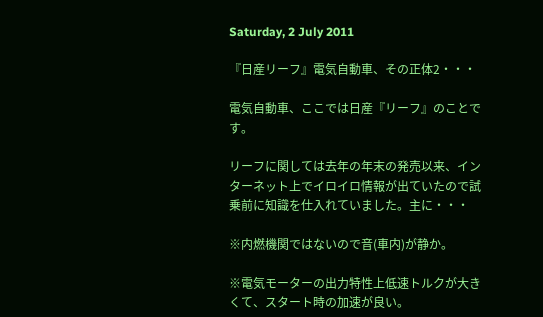Saturday, 2 July 2011

『日産リーフ』電気自動車、その正体2・・・

電気自動車、ここでは日産『リーフ』のことです。

リーフに関しては去年の年末の発売以来、インターネット上でイロイロ情報が出ていたので試乗前に知識を仕入れていました。主に・・・

※内燃機関ではないので音(車内)が静か。

※電気モーターの出力特性上低速トルクが大きくて、スタート時の加速が良い。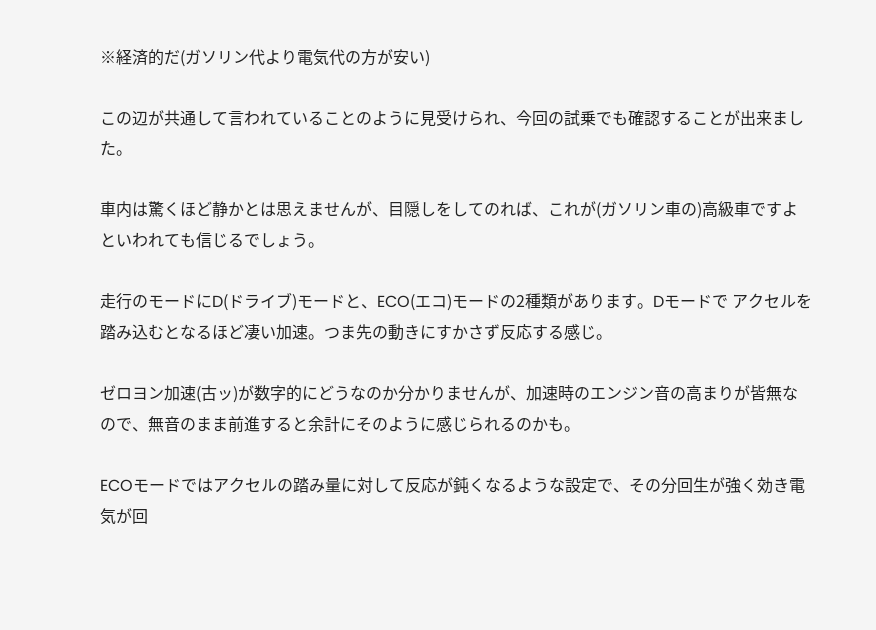※経済的だ(ガソリン代より電気代の方が安い)

この辺が共通して言われていることのように見受けられ、今回の試乗でも確認することが出来ました。

車内は驚くほど静かとは思えませんが、目隠しをしてのれば、これが(ガソリン車の)高級車ですよといわれても信じるでしょう。

走行のモードにD(ドライブ)モードと、ECO(エコ)モードの2種類があります。Dモードで アクセルを踏み込むとなるほど凄い加速。つま先の動きにすかさず反応する感じ。

ゼロヨン加速(古ッ)が数字的にどうなのか分かりませんが、加速時のエンジン音の高まりが皆無なので、無音のまま前進すると余計にそのように感じられるのかも。

ECOモードではアクセルの踏み量に対して反応が鈍くなるような設定で、その分回生が強く効き電気が回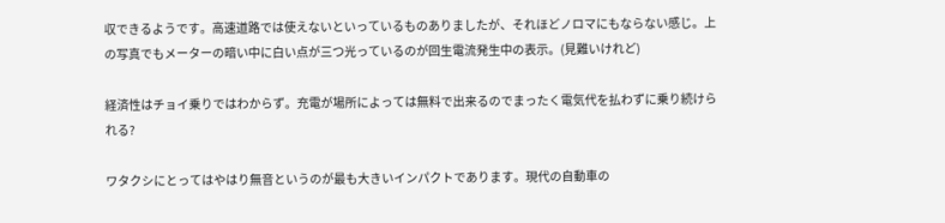収できるようです。高速道路では使えないといっているものありましたが、それほどノロマにもならない感じ。上の写真でもメーターの暗い中に白い点が三つ光っているのが回生電流発生中の表示。(見難いけれど)

経済性はチョイ乗りではわからず。充電が場所によっては無料で出来るのでまったく電気代を払わずに乗り続けられる?

ワタクシにとってはやはり無音というのが最も大きいインパクトであります。現代の自動車の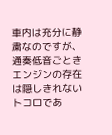車内は充分に静粛なのですが、通奏低音ごときエンジンの存在は隠しきれないトコロであ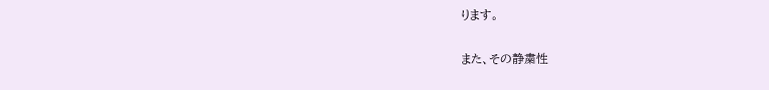ります。

また、その静粛性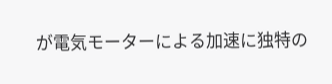が電気モーターによる加速に独特の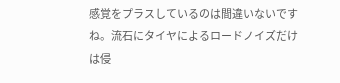感覚をプラスしているのは間違いないですね。流石にタイヤによるロードノイズだけは侵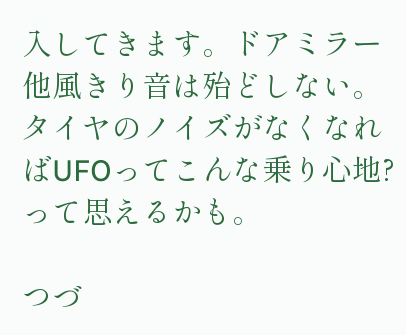入してきます。ドアミラー他風きり音は殆どしない。タイヤのノイズがなくなればUFOってこんな乗り心地?って思えるかも。

つづ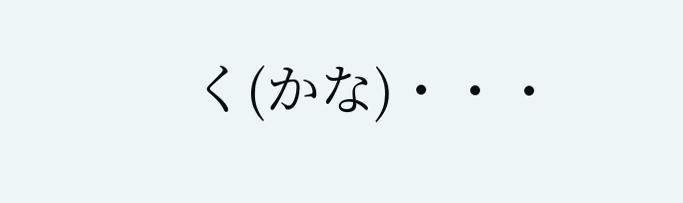く(かな)・・・